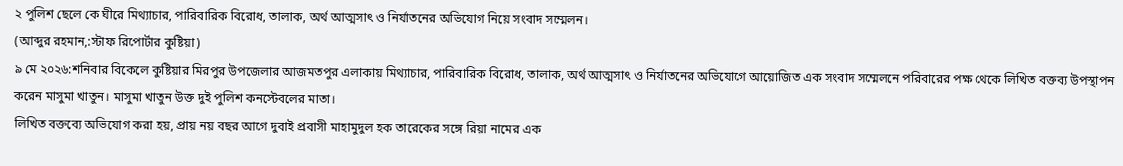২ পুলিশ ছেলে কে ঘীরে মিথ্যাচার, পারিবারিক বিরোধ, তালাক, অর্থ আত্মসাৎ ও নির্যাতনের অভিযোগ নিয়ে সংবাদ সম্মেলন।
(আব্দুর রহমান,:স্টাফ রিপোর্টার কুষ্টিয়া)
৯ মে ২০২৬:শনিবার বিকেলে কুষ্টিয়ার মিরপুর উপজেলার আজমতপুর এলাকায় মিথ্যাচার, পারিবারিক বিরোধ, তালাক, অর্থ আত্মসাৎ ও নির্যাতনের অভিযোগে আয়োজিত এক সংবাদ সম্মেলনে পরিবারের পক্ষ থেকে লিখিত বক্তব্য উপস্থাপন করেন মাসুমা খাতুন। মাসুমা খাতুন উক্ত দুই পুলিশ কনস্টেবলের মাতা।
লিখিত বক্তব্যে অভিযোগ করা হয়, প্রায় নয় বছর আগে দুবাই প্রবাসী মাহামুদুল হক তারেকের সঙ্গে রিয়া নামের এক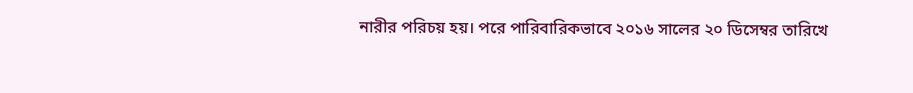নারীর পরিচয় হয়। পরে পারিবারিকভাবে ২০১৬ সালের ২০ ডিসেম্বর তারিখে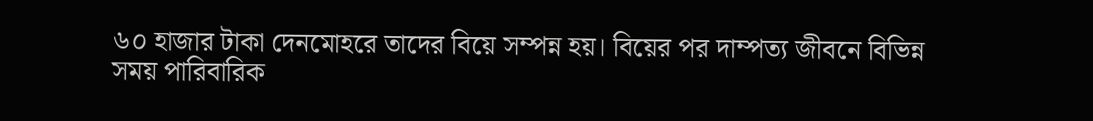৬০ হাজার টাকা দেনমোহরে তাদের বিয়ে সম্পন্ন হয়। বিয়ের পর দাম্পত্য জীবনে বিভিন্ন সময় পারিবারিক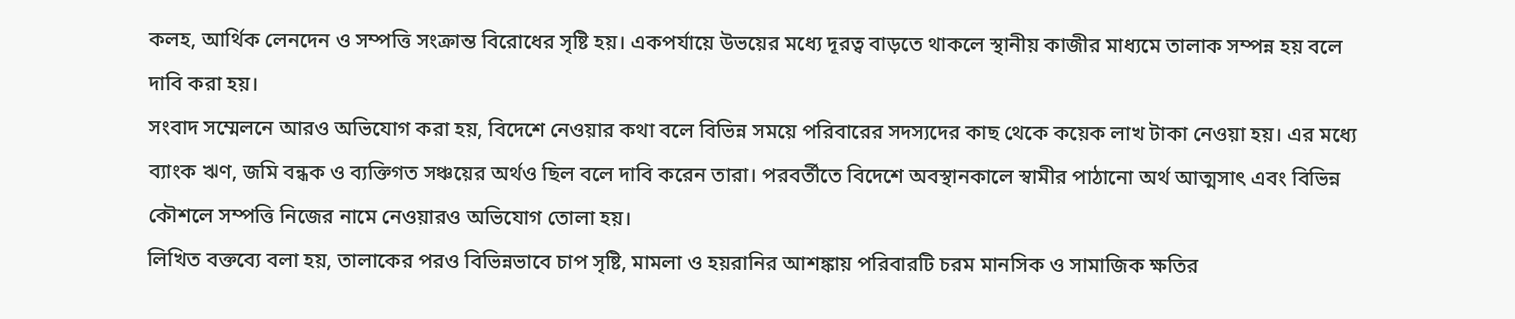কলহ, আর্থিক লেনদেন ও সম্পত্তি সংক্রান্ত বিরোধের সৃষ্টি হয়। একপর্যায়ে উভয়ের মধ্যে দূরত্ব বাড়তে থাকলে স্থানীয় কাজীর মাধ্যমে তালাক সম্পন্ন হয় বলে দাবি করা হয়।
সংবাদ সম্মেলনে আরও অভিযোগ করা হয়, বিদেশে নেওয়ার কথা বলে বিভিন্ন সময়ে পরিবারের সদস্যদের কাছ থেকে কয়েক লাখ টাকা নেওয়া হয়। এর মধ্যে ব্যাংক ঋণ, জমি বন্ধক ও ব্যক্তিগত সঞ্চয়ের অর্থও ছিল বলে দাবি করেন তারা। পরবর্তীতে বিদেশে অবস্থানকালে স্বামীর পাঠানো অর্থ আত্মসাৎ এবং বিভিন্ন কৌশলে সম্পত্তি নিজের নামে নেওয়ারও অভিযোগ তোলা হয়।
লিখিত বক্তব্যে বলা হয়, তালাকের পরও বিভিন্নভাবে চাপ সৃষ্টি, মামলা ও হয়রানির আশঙ্কায় পরিবারটি চরম মানসিক ও সামাজিক ক্ষতির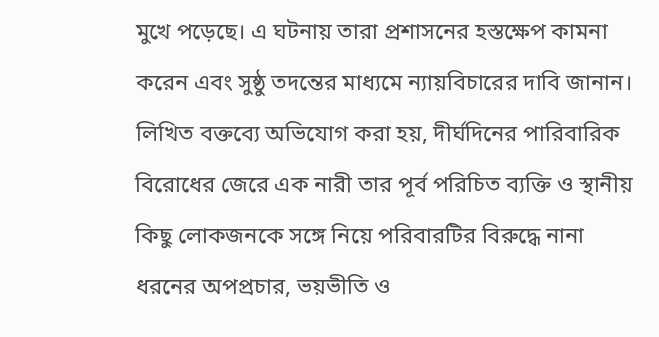মুখে পড়েছে। এ ঘটনায় তারা প্রশাসনের হস্তক্ষেপ কামনা করেন এবং সুষ্ঠু তদন্তের মাধ্যমে ন্যায়বিচারের দাবি জানান।
লিখিত বক্তব্যে অভিযোগ করা হয়, দীর্ঘদিনের পারিবারিক বিরোধের জেরে এক নারী তার পূর্ব পরিচিত ব্যক্তি ও স্থানীয় কিছু লোকজনকে সঙ্গে নিয়ে পরিবারটির বিরুদ্ধে নানা ধরনের অপপ্রচার, ভয়ভীতি ও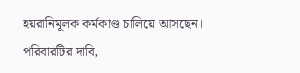হয়রানিমূলক কর্মকাণ্ড চালিয়ে আসছেন।
পরিবারটির দাবি,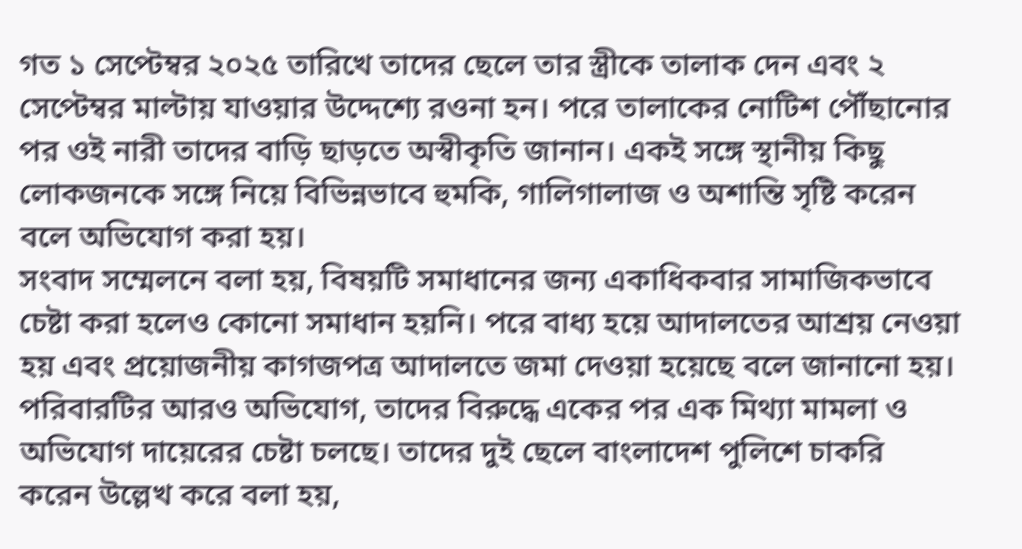গত ১ সেপ্টেম্বর ২০২৫ তারিখে তাদের ছেলে তার স্ত্রীকে তালাক দেন এবং ২ সেপ্টেম্বর মাল্টায় যাওয়ার উদ্দেশ্যে রওনা হন। পরে তালাকের নোটিশ পৌঁছানোর পর ওই নারী তাদের বাড়ি ছাড়তে অস্বীকৃতি জানান। একই সঙ্গে স্থানীয় কিছু লোকজনকে সঙ্গে নিয়ে বিভিন্নভাবে হুমকি, গালিগালাজ ও অশান্তি সৃষ্টি করেন বলে অভিযোগ করা হয়।
সংবাদ সম্মেলনে বলা হয়, বিষয়টি সমাধানের জন্য একাধিকবার সামাজিকভাবে চেষ্টা করা হলেও কোনো সমাধান হয়নি। পরে বাধ্য হয়ে আদালতের আশ্রয় নেওয়া হয় এবং প্রয়োজনীয় কাগজপত্র আদালতে জমা দেওয়া হয়েছে বলে জানানো হয়।
পরিবারটির আরও অভিযোগ, তাদের বিরুদ্ধে একের পর এক মিথ্যা মামলা ও অভিযোগ দায়েরের চেষ্টা চলছে। তাদের দুই ছেলে বাংলাদেশ পুলিশে চাকরি করেন উল্লেখ করে বলা হয়,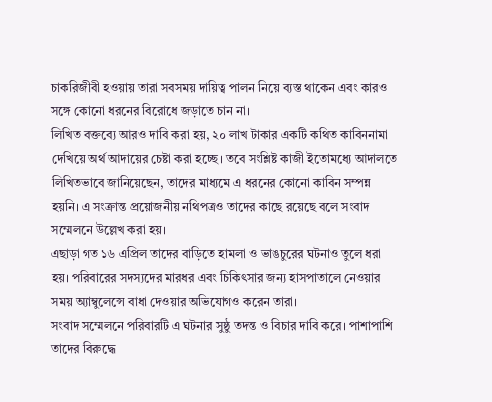চাকরিজীবী হওয়ায় তারা সবসময় দায়িত্ব পালন নিয়ে ব্যস্ত থাকেন এবং কারও সঙ্গে কোনো ধরনের বিরোধে জড়াতে চান না।
লিখিত বক্তব্যে আরও দাবি করা হয়, ২০ লাখ টাকার একটি কথিত কাবিননামা দেখিয়ে অর্থ আদায়ের চেষ্টা করা হচ্ছে। তবে সংশ্লিষ্ট কাজী ইতোমধ্যে আদালতে লিখিতভাবে জানিয়েছেন, তাদের মাধ্যমে এ ধরনের কোনো কাবিন সম্পন্ন হয়নি। এ সংক্রান্ত প্রয়োজনীয় নথিপত্রও তাদের কাছে রয়েছে বলে সংবাদ সম্মেলনে উল্লেখ করা হয়।
এছাড়া গত ১৬ এপ্রিল তাদের বাড়িতে হামলা ও ভাঙচুরের ঘটনাও তুলে ধরা হয়। পরিবারের সদস্যদের মারধর এবং চিকিৎসার জন্য হাসপাতালে নেওয়ার সময় অ্যাম্বুলেন্সে বাধা দেওয়ার অভিযোগও করেন তারা।
সংবাদ সম্মেলনে পরিবারটি এ ঘটনার সুষ্ঠু তদন্ত ও বিচার দাবি করে। পাশাপাশি তাদের বিরুদ্ধে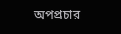অপপ্রচার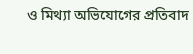ও মিথ্যা অভিযোগের প্রতিবাদ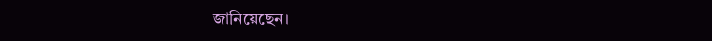জানিয়েছেন।